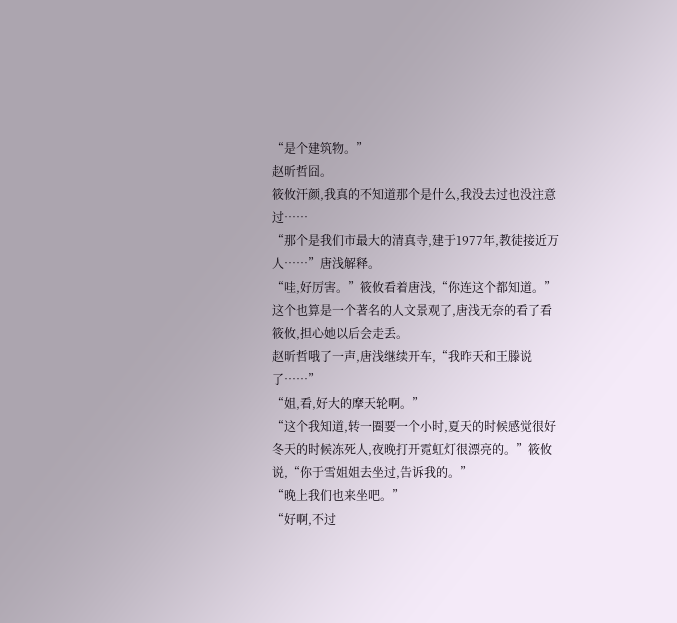“是个建筑物。”
赵昕哲囧。
筱攸汗颜,我真的不知道那个是什么,我没去过也没注意过……
“那个是我们市最大的清真寺,建于1977年,教徒接近万人……”唐浅解释。
“哇,好厉害。”筱攸看着唐浅,“你连这个都知道。”
这个也算是一个著名的人文景观了,唐浅无奈的看了看筱攸,担心她以后会走丢。
赵昕哲哦了一声,唐浅继续开车,“我昨天和王滕说了……”
“姐,看,好大的摩天轮啊。”
“这个我知道,转一圈要一个小时,夏天的时候感觉很好冬天的时候冻死人,夜晚打开霓虹灯很漂亮的。”筱攸说,“你于雪姐姐去坐过,告诉我的。”
“晚上我们也来坐吧。”
“好啊,不过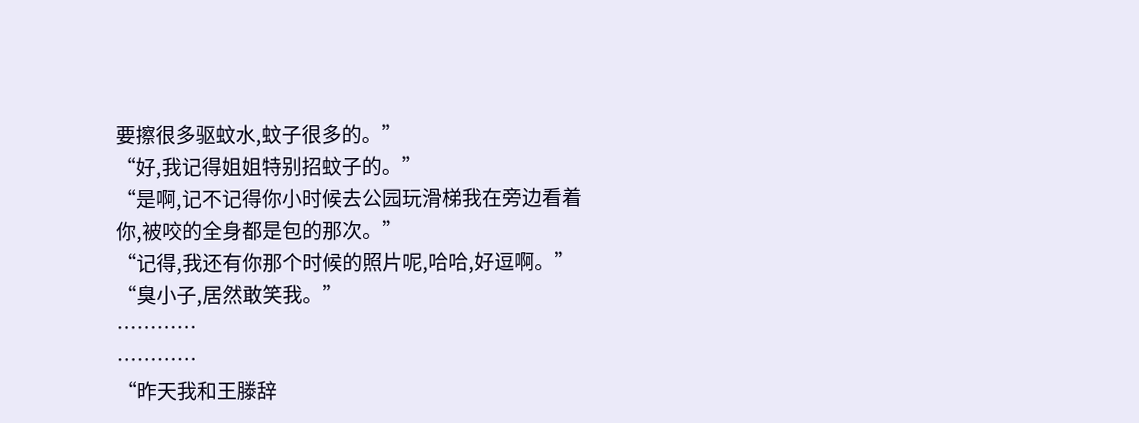要擦很多驱蚊水,蚊子很多的。”
“好,我记得姐姐特别招蚊子的。”
“是啊,记不记得你小时候去公园玩滑梯我在旁边看着你,被咬的全身都是包的那次。”
“记得,我还有你那个时候的照片呢,哈哈,好逗啊。”
“臭小子,居然敢笑我。”
…………
…………
“昨天我和王滕辞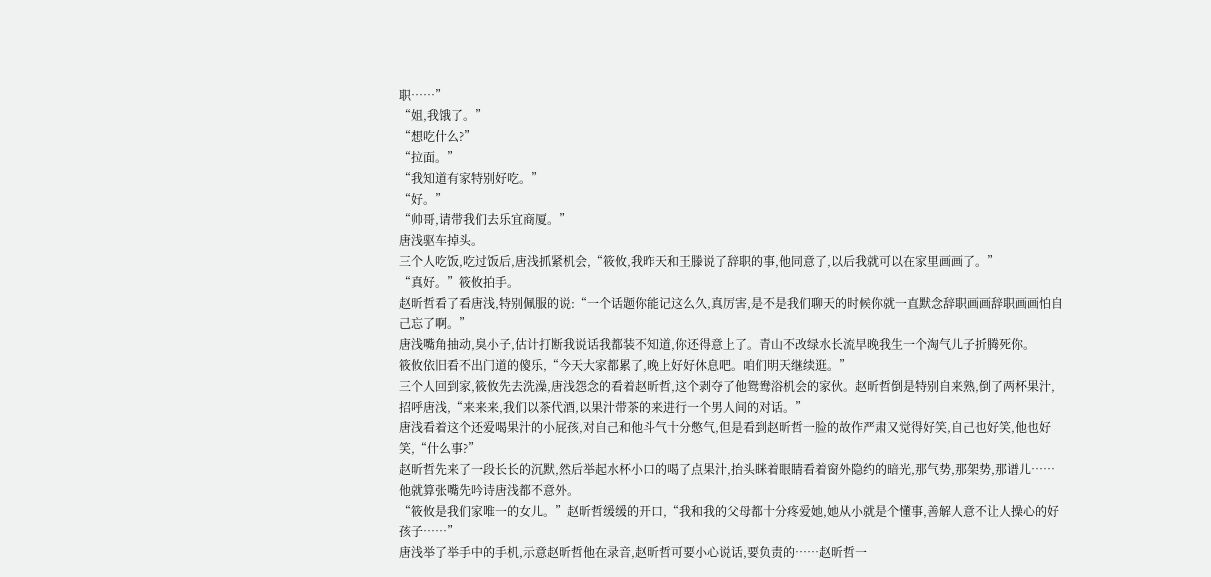职……”
“姐,我饿了。”
“想吃什么?”
“拉面。”
“我知道有家特别好吃。”
“好。”
“帅哥,请带我们去乐宜商厦。”
唐浅驱车掉头。
三个人吃饭,吃过饭后,唐浅抓紧机会,“筱攸,我昨天和王滕说了辞职的事,他同意了,以后我就可以在家里画画了。”
“真好。”筱攸拍手。
赵昕哲看了看唐浅,特别佩服的说:“一个话题你能记这么久,真厉害,是不是我们聊天的时候你就一直默念辞职画画辞职画画怕自己忘了啊。”
唐浅嘴角抽动,臭小子,估计打断我说话我都装不知道,你还得意上了。青山不改绿水长流早晚我生一个淘气儿子折腾死你。
筱攸依旧看不出门道的傻乐,“今天大家都累了,晚上好好休息吧。咱们明天继续逛。”
三个人回到家,筱攸先去洗澡,唐浅怨念的看着赵昕哲,这个剥夺了他鸳鸯浴机会的家伙。赵昕哲倒是特别自来熟,倒了两杯果汁,招呼唐浅,“来来来,我们以茶代酒,以果汁带茶的来进行一个男人间的对话。”
唐浅看着这个还爱喝果汁的小屁孩,对自己和他斗气十分憋气,但是看到赵昕哲一脸的故作严肃又觉得好笑,自己也好笑,他也好笑,“什么事?”
赵昕哲先来了一段长长的沉默,然后举起水杯小口的喝了点果汁,抬头眯着眼睛看着窗外隐约的暗光,那气势,那架势,那谱儿……他就算张嘴先吟诗唐浅都不意外。
“筱攸是我们家唯一的女儿。”赵昕哲缓缓的开口,“我和我的父母都十分疼爱她,她从小就是个懂事,善解人意不让人操心的好孩子……”
唐浅举了举手中的手机,示意赵昕哲他在录音,赵昕哲可要小心说话,要负责的……赵昕哲一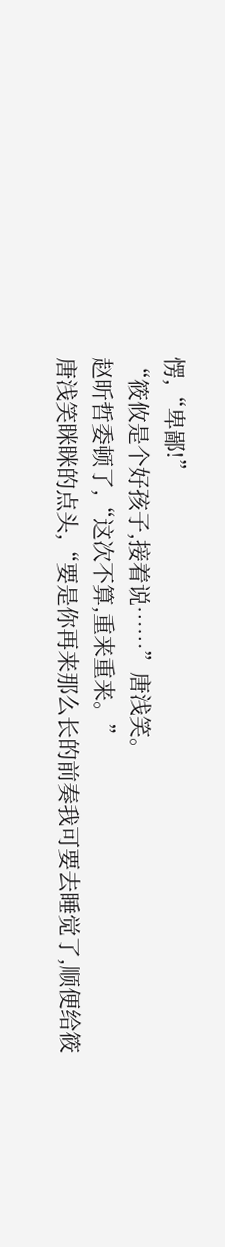愣,“卑鄙!”
“筱攸是个好孩子,接着说……”唐浅笑。
赵昕哲委顿了,“这次不算,重来重来。”
唐浅笑眯眯的点头,“要是你再来那么长的前奏我可要去睡觉了,顺便给筱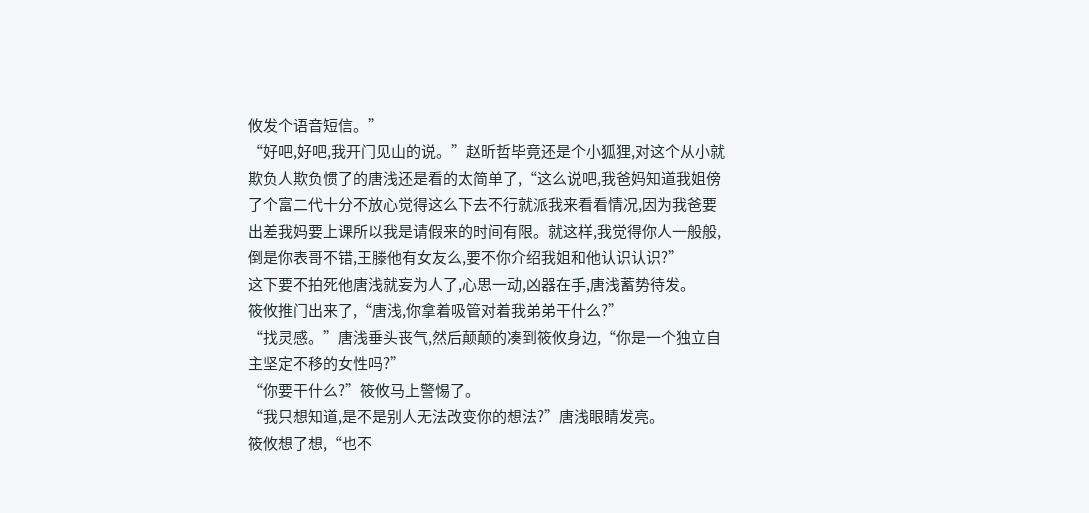攸发个语音短信。”
“好吧,好吧,我开门见山的说。”赵昕哲毕竟还是个小狐狸,对这个从小就欺负人欺负惯了的唐浅还是看的太简单了,“这么说吧,我爸妈知道我姐傍了个富二代十分不放心觉得这么下去不行就派我来看看情况,因为我爸要出差我妈要上课所以我是请假来的时间有限。就这样,我觉得你人一般般,倒是你表哥不错,王滕他有女友么,要不你介绍我姐和他认识认识?”
这下要不拍死他唐浅就妄为人了,心思一动,凶器在手,唐浅蓄势待发。
筱攸推门出来了,“唐浅,你拿着吸管对着我弟弟干什么?”
“找灵感。”唐浅垂头丧气,然后颠颠的凑到筱攸身边,“你是一个独立自主坚定不移的女性吗?”
“你要干什么?”筱攸马上警惕了。
“我只想知道,是不是别人无法改变你的想法?”唐浅眼睛发亮。
筱攸想了想,“也不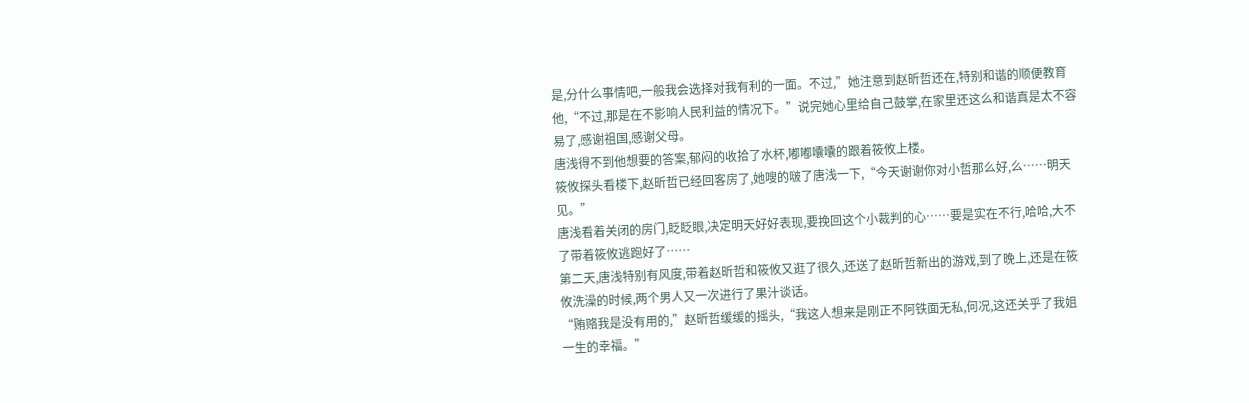是,分什么事情吧,一般我会选择对我有利的一面。不过,”她注意到赵昕哲还在,特别和谐的顺便教育他,“不过,那是在不影响人民利益的情况下。”说完她心里给自己鼓掌,在家里还这么和谐真是太不容易了,感谢祖国,感谢父母。
唐浅得不到他想要的答案,郁闷的收拾了水杯,嘟嘟囔囔的跟着筱攸上楼。
筱攸探头看楼下,赵昕哲已经回客房了,她嗖的啵了唐浅一下,“今天谢谢你对小哲那么好,么……明天见。”
唐浅看着关闭的房门,眨眨眼,决定明天好好表现,要挽回这个小裁判的心……要是实在不行,哈哈,大不了带着筱攸逃跑好了……
第二天,唐浅特别有风度,带着赵昕哲和筱攸又逛了很久,还送了赵昕哲新出的游戏,到了晚上,还是在筱攸洗澡的时候,两个男人又一次进行了果汁谈话。
“贿赂我是没有用的,”赵昕哲缓缓的摇头,“我这人想来是刚正不阿铁面无私,何况,这还关乎了我姐一生的幸福。”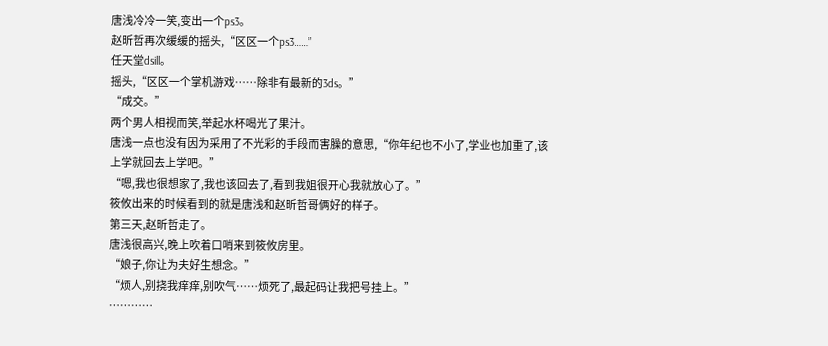唐浅冷冷一笑,变出一个ps3。
赵昕哲再次缓缓的摇头,“区区一个ps3……”
任天堂dsill。
摇头,“区区一个掌机游戏……除非有最新的3ds。”
“成交。”
两个男人相视而笑,举起水杯喝光了果汁。
唐浅一点也没有因为采用了不光彩的手段而害臊的意思,“你年纪也不小了,学业也加重了,该上学就回去上学吧。”
“嗯,我也很想家了,我也该回去了,看到我姐很开心我就放心了。”
筱攸出来的时候看到的就是唐浅和赵昕哲哥俩好的样子。
第三天,赵昕哲走了。
唐浅很高兴,晚上吹着口哨来到筱攸房里。
“娘子,你让为夫好生想念。”
“烦人,别挠我痒痒,别吹气……烦死了,最起码让我把号挂上。”
…………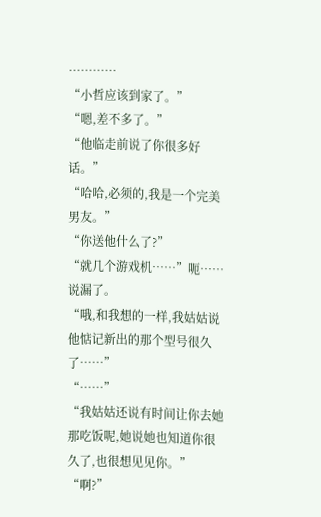…………
“小哲应该到家了。”
“嗯,差不多了。”
“他临走前说了你很多好话。”
“哈哈,必须的,我是一个完美男友。”
“你送他什么了?”
“就几个游戏机……”呃……说漏了。
“哦,和我想的一样,我姑姑说他惦记新出的那个型号很久了……”
“……”
“我姑姑还说有时间让你去她那吃饭呢,她说她也知道你很久了,也很想见见你。”
“啊?”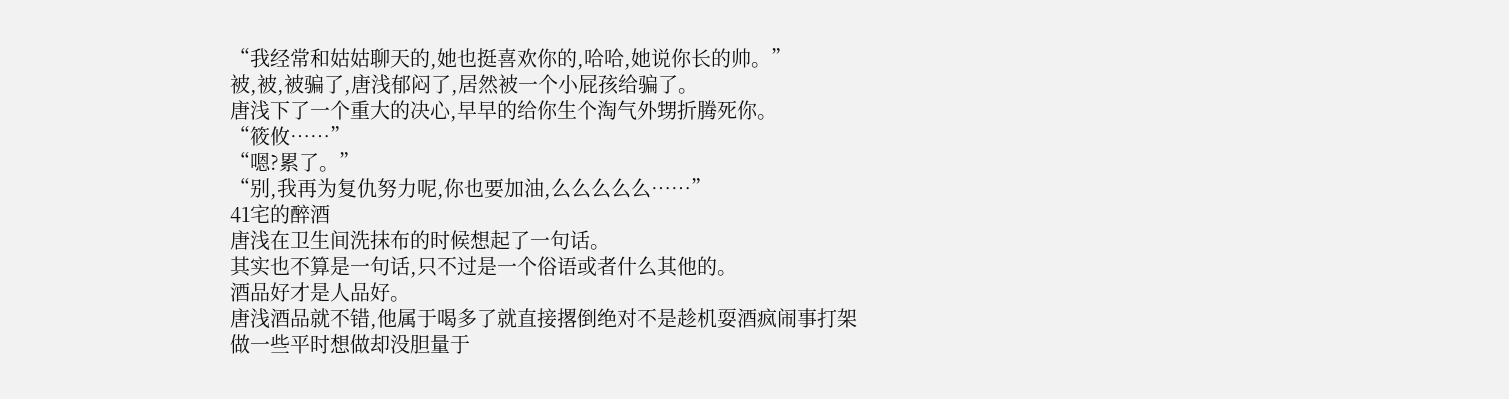“我经常和姑姑聊天的,她也挺喜欢你的,哈哈,她说你长的帅。”
被,被,被骗了,唐浅郁闷了,居然被一个小屁孩给骗了。
唐浅下了一个重大的决心,早早的给你生个淘气外甥折腾死你。
“筱攸……”
“嗯?累了。”
“别,我再为复仇努力呢,你也要加油,么么么么么……”
41宅的醉酒
唐浅在卫生间洗抹布的时候想起了一句话。
其实也不算是一句话,只不过是一个俗语或者什么其他的。
酒品好才是人品好。
唐浅酒品就不错,他属于喝多了就直接撂倒绝对不是趁机耍酒疯闹事打架做一些平时想做却没胆量于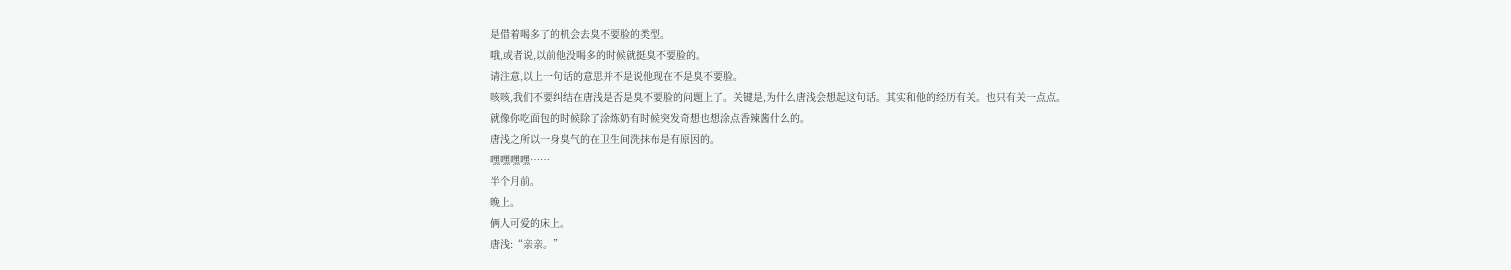是借着喝多了的机会去臭不要脸的类型。
哦,或者说,以前他没喝多的时候就挺臭不要脸的。
请注意,以上一句话的意思并不是说他现在不是臭不要脸。
咳咳,我们不要纠结在唐浅是否是臭不要脸的问题上了。关键是,为什么唐浅会想起这句话。其实和他的经历有关。也只有关一点点。
就像你吃面包的时候除了涂炼奶有时候突发奇想也想涂点香辣酱什么的。
唐浅之所以一身臭气的在卫生间洗抹布是有原因的。
嘿嘿嘿嘿……
半个月前。
晚上。
俩人可爱的床上。
唐浅:“亲亲。”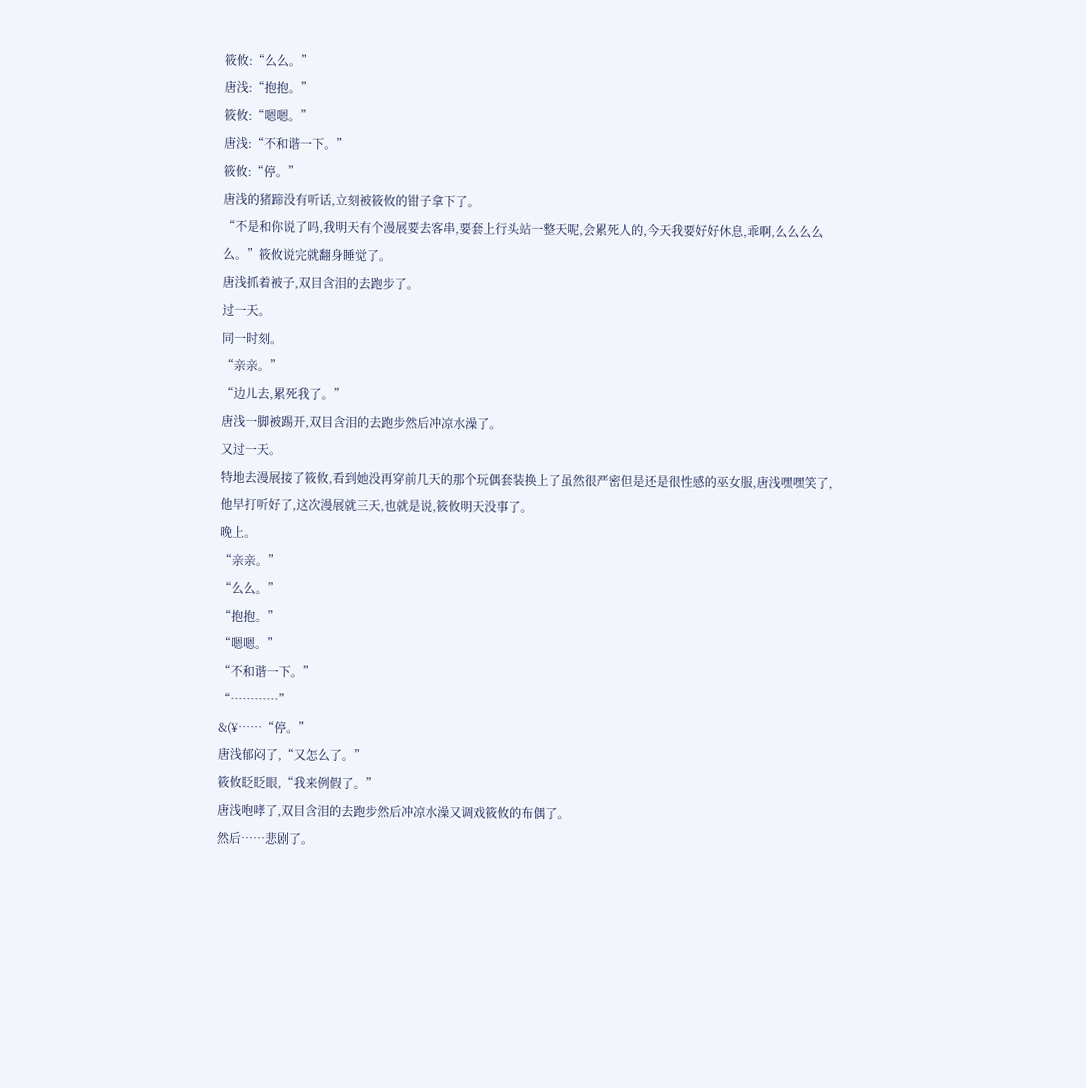筱攸:“么么。”
唐浅:“抱抱。”
筱攸:“嗯嗯。”
唐浅:“不和谐一下。”
筱攸:“停。”
唐浅的猪蹄没有听话,立刻被筱攸的钳子拿下了。
“不是和你说了吗,我明天有个漫展要去客串,要套上行头站一整天呢,会累死人的,今天我要好好休息,乖啊,么么么么么。”筱攸说完就翻身睡觉了。
唐浅抓着被子,双目含泪的去跑步了。
过一天。
同一时刻。
“亲亲。”
“边儿去,累死我了。”
唐浅一脚被踢开,双目含泪的去跑步然后冲凉水澡了。
又过一天。
特地去漫展接了筱攸,看到她没再穿前几天的那个玩偶套装换上了虽然很严密但是还是很性感的巫女服,唐浅嘿嘿笑了,他早打听好了,这次漫展就三天,也就是说,筱攸明天没事了。
晚上。
“亲亲。”
“么么。”
“抱抱。”
“嗯嗯。”
“不和谐一下。”
“…………”
&(¥……“停。”
唐浅郁闷了,“又怎么了。”
筱攸眨眨眼,“我来例假了。”
唐浅咆哮了,双目含泪的去跑步然后冲凉水澡又调戏筱攸的布偶了。
然后……悲剧了。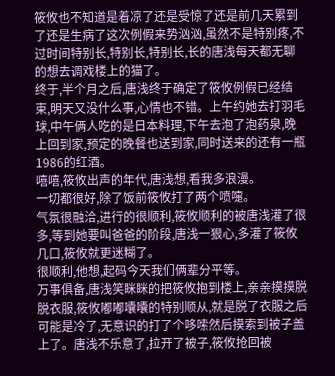筱攸也不知道是着凉了还是受惊了还是前几天累到了还是生病了这次例假来势汹汹,虽然不是特别疼,不过时间特别长,特别长,特别长,长的唐浅每天都无聊的想去调戏楼上的猫了。
终于,半个月之后,唐浅终于确定了筱攸例假已经结束,明天又没什么事,心情也不错。上午约她去打羽毛球,中午俩人吃的是日本料理,下午去泡了泡药泉,晚上回到家,预定的晚餐也送到家,同时送来的还有一瓶1986的红酒。
嘻嘻,筱攸出声的年代,唐浅想,看我多浪漫。
一切都很好,除了饭前筱攸打了两个喷嚏。
气氛很融洽,进行的很顺利,筱攸顺利的被唐浅灌了很多,等到她要叫爸爸的阶段,唐浅一狠心,多灌了筱攸几口,筱攸就更迷糊了。
很顺利,他想,起码今天我们俩辈分平等。
万事俱备,唐浅笑眯眯的把筱攸抱到楼上,亲亲摸摸脱脱衣服,筱攸嘟嘟囔囔的特别顺从,就是脱了衣服之后可能是冷了,无意识的打了个哆嗦然后摸索到被子盖上了。唐浅不乐意了,拉开了被子,筱攸抢回被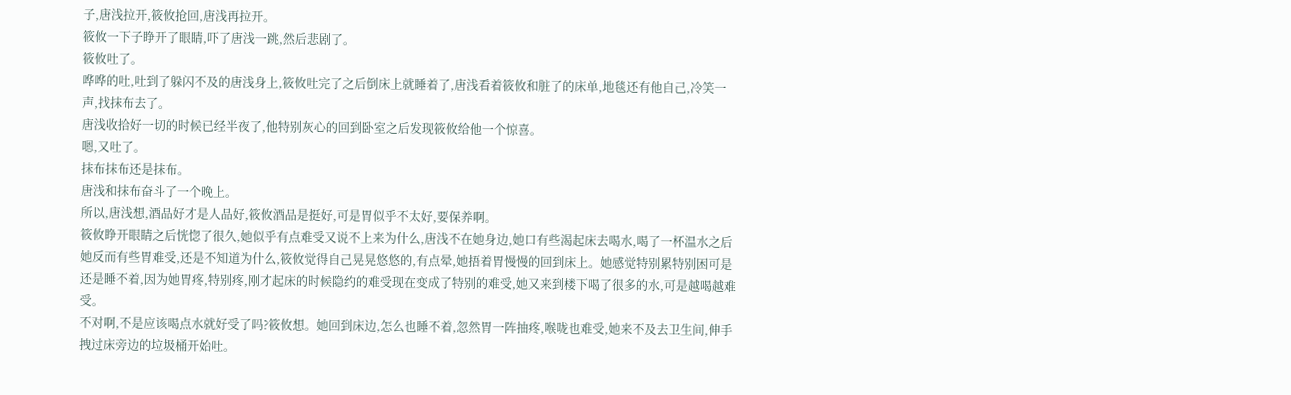子,唐浅拉开,筱攸抢回,唐浅再拉开。
筱攸一下子睁开了眼睛,吓了唐浅一跳,然后悲剧了。
筱攸吐了。
哗哗的吐,吐到了躲闪不及的唐浅身上,筱攸吐完了之后倒床上就睡着了,唐浅看着筱攸和脏了的床单,地毯还有他自己,冷笑一声,找抹布去了。
唐浅收拾好一切的时候已经半夜了,他特别灰心的回到卧室之后发现筱攸给他一个惊喜。
嗯,又吐了。
抹布抹布还是抹布。
唐浅和抹布奋斗了一个晚上。
所以,唐浅想,酒品好才是人品好,筱攸酒品是挺好,可是胃似乎不太好,要保养啊。
筱攸睁开眼睛之后恍惚了很久,她似乎有点难受又说不上来为什么,唐浅不在她身边,她口有些渴起床去喝水,喝了一杯温水之后她反而有些胃难受,还是不知道为什么,筱攸觉得自己晃晃悠悠的,有点晕,她捂着胃慢慢的回到床上。她感觉特别累特别困可是还是睡不着,因为她胃疼,特别疼,刚才起床的时候隐约的难受现在变成了特别的难受,她又来到楼下喝了很多的水,可是越喝越难受。
不对啊,不是应该喝点水就好受了吗?筱攸想。她回到床边,怎么也睡不着,忽然胃一阵抽疼,喉咙也难受,她来不及去卫生间,伸手拽过床旁边的垃圾桶开始吐。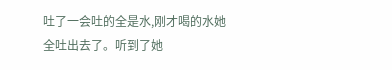吐了一会吐的全是水,刚才喝的水她全吐出去了。听到了她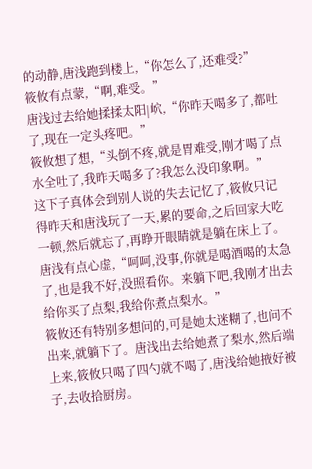的动静,唐浅跑到楼上,“你怎么了,还难受?”
筱攸有点蒙,“啊,难受。”
唐浅过去给她揉揉太阳|岤,“你昨天喝多了,都吐了,现在一定头疼吧。”
筱攸想了想,“头倒不疼,就是胃难受,刚才喝了点水全吐了,我昨天喝多了?我怎么没印象啊。”
这下子真体会到别人说的失去记忆了,筱攸只记得昨天和唐浅玩了一天,累的要命,之后回家大吃一顿,然后就忘了,再睁开眼睛就是躺在床上了。
唐浅有点心虚,“呵呵,没事,你就是喝酒喝的太急了,也是我不好,没照看你。来躺下吧,我刚才出去给你买了点梨,我给你煮点梨水。”
筱攸还有特别多想问的,可是她太迷糊了,也问不出来,就躺下了。唐浅出去给她煮了梨水,然后端上来,筱攸只喝了四勺就不喝了,唐浅给她掖好被子,去收拾厨房。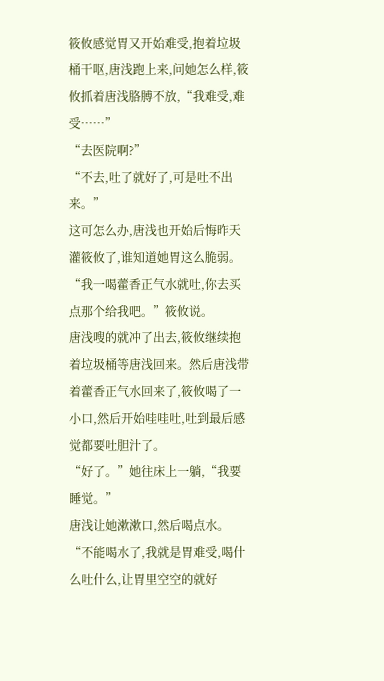筱攸感觉胃又开始难受,抱着垃圾桶干呕,唐浅跑上来,问她怎么样,筱攸抓着唐浅胳膊不放,“我难受,难受……”
“去医院啊?”
“不去,吐了就好了,可是吐不出来。”
这可怎么办,唐浅也开始后悔昨天灌筱攸了,谁知道她胃这么脆弱。
“我一喝藿香正气水就吐,你去买点那个给我吧。”筱攸说。
唐浅嗖的就冲了出去,筱攸继续抱着垃圾桶等唐浅回来。然后唐浅带着藿香正气水回来了,筱攸喝了一小口,然后开始哇哇吐,吐到最后感觉都要吐胆汁了。
“好了。”她往床上一躺,“我要睡觉。”
唐浅让她漱漱口,然后喝点水。
“不能喝水了,我就是胃难受,喝什么吐什么,让胃里空空的就好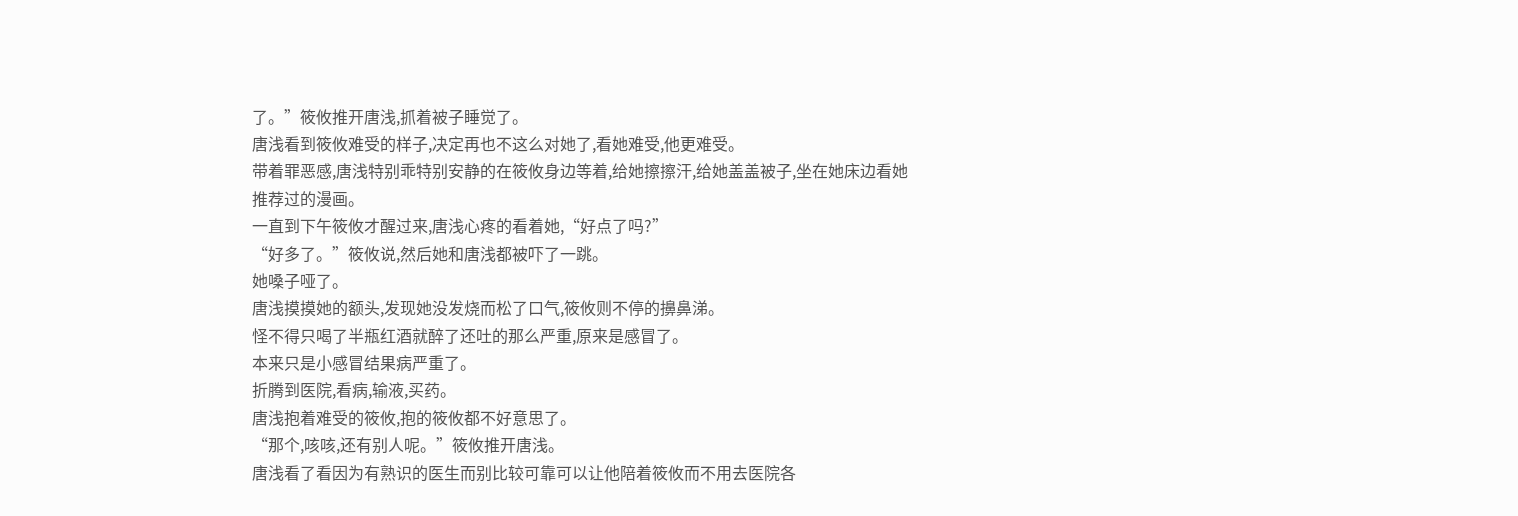了。”筱攸推开唐浅,抓着被子睡觉了。
唐浅看到筱攸难受的样子,决定再也不这么对她了,看她难受,他更难受。
带着罪恶感,唐浅特别乖特别安静的在筱攸身边等着,给她擦擦汗,给她盖盖被子,坐在她床边看她推荐过的漫画。
一直到下午筱攸才醒过来,唐浅心疼的看着她,“好点了吗?”
“好多了。”筱攸说,然后她和唐浅都被吓了一跳。
她嗓子哑了。
唐浅摸摸她的额头,发现她没发烧而松了口气,筱攸则不停的擤鼻涕。
怪不得只喝了半瓶红酒就醉了还吐的那么严重,原来是感冒了。
本来只是小感冒结果病严重了。
折腾到医院,看病,输液,买药。
唐浅抱着难受的筱攸,抱的筱攸都不好意思了。
“那个,咳咳,还有别人呢。”筱攸推开唐浅。
唐浅看了看因为有熟识的医生而别比较可靠可以让他陪着筱攸而不用去医院各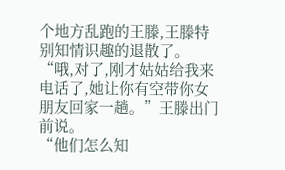个地方乱跑的王滕,王滕特别知情识趣的退散了。
“哦,对了,刚才姑姑给我来电话了,她让你有空带你女朋友回家一趟。”王滕出门前说。
“他们怎么知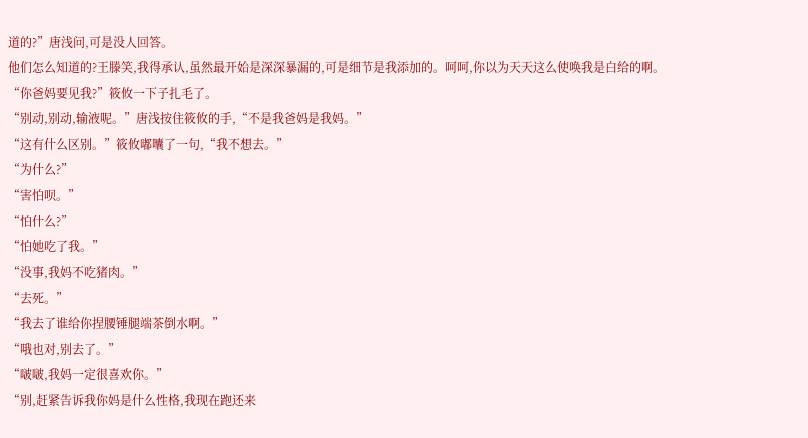道的?”唐浅问,可是没人回答。
他们怎么知道的?王滕笑,我得承认,虽然最开始是深深暴漏的,可是细节是我添加的。呵呵,你以为天天这么使唤我是白给的啊。
“你爸妈要见我?”筱攸一下子扎毛了。
“别动,别动,输液呢。”唐浅按住筱攸的手,“不是我爸妈是我妈。”
“这有什么区别。”筱攸嘟囔了一句,“我不想去。”
“为什么?”
“害怕呗。”
“怕什么?”
“怕她吃了我。”
“没事,我妈不吃猪肉。”
“去死。”
“我去了谁给你捏腰锤腿端茶倒水啊。”
“哦也对,别去了。”
“啵啵,我妈一定很喜欢你。”
“别,赶紧告诉我你妈是什么性格,我现在跑还来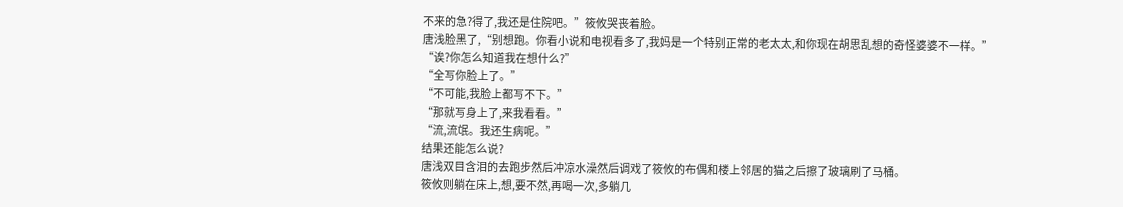不来的急?得了,我还是住院吧。”筱攸哭丧着脸。
唐浅脸黑了,“别想跑。你看小说和电视看多了,我妈是一个特别正常的老太太,和你现在胡思乱想的奇怪婆婆不一样。”
“诶?你怎么知道我在想什么?”
“全写你脸上了。”
“不可能,我脸上都写不下。”
“那就写身上了,来我看看。”
“流,流氓。我还生病呢。”
结果还能怎么说?
唐浅双目含泪的去跑步然后冲凉水澡然后调戏了筱攸的布偶和楼上邻居的猫之后擦了玻璃刷了马桶。
筱攸则躺在床上,想,要不然,再喝一次,多躺几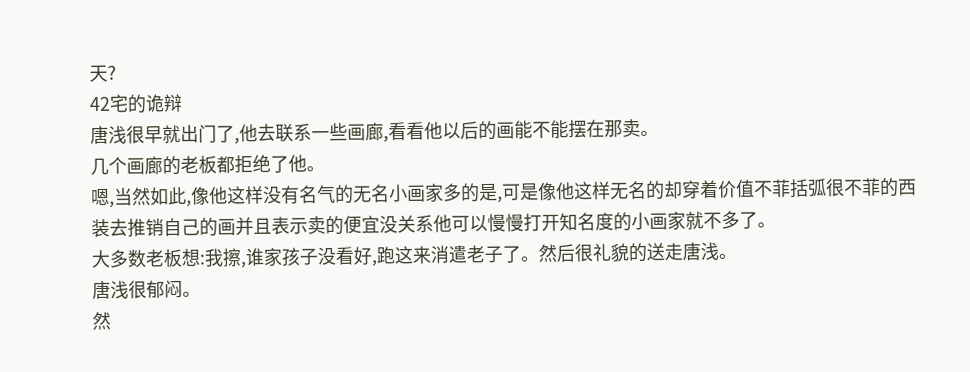天?
42宅的诡辩
唐浅很早就出门了,他去联系一些画廊,看看他以后的画能不能摆在那卖。
几个画廊的老板都拒绝了他。
嗯,当然如此,像他这样没有名气的无名小画家多的是,可是像他这样无名的却穿着价值不菲括弧很不菲的西装去推销自己的画并且表示卖的便宜没关系他可以慢慢打开知名度的小画家就不多了。
大多数老板想:我擦,谁家孩子没看好,跑这来消遣老子了。然后很礼貌的送走唐浅。
唐浅很郁闷。
然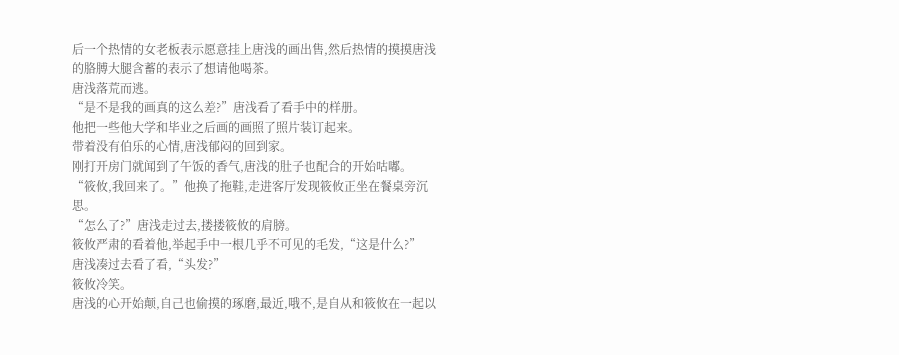后一个热情的女老板表示愿意挂上唐浅的画出售,然后热情的摸摸唐浅的胳膊大腿含蓄的表示了想请他喝茶。
唐浅落荒而逃。
“是不是我的画真的这么差?”唐浅看了看手中的样册。
他把一些他大学和毕业之后画的画照了照片装订起来。
带着没有伯乐的心情,唐浅郁闷的回到家。
刚打开房门就闻到了午饭的香气,唐浅的肚子也配合的开始咕嘟。
“筱攸,我回来了。”他换了拖鞋,走进客厅发现筱攸正坐在餐桌旁沉思。
“怎么了?”唐浅走过去,搂搂筱攸的肩膀。
筱攸严肃的看着他,举起手中一根几乎不可见的毛发,“这是什么?”
唐浅凑过去看了看,“头发?”
筱攸冷笑。
唐浅的心开始颠,自己也偷摸的琢磨,最近,哦不,是自从和筱攸在一起以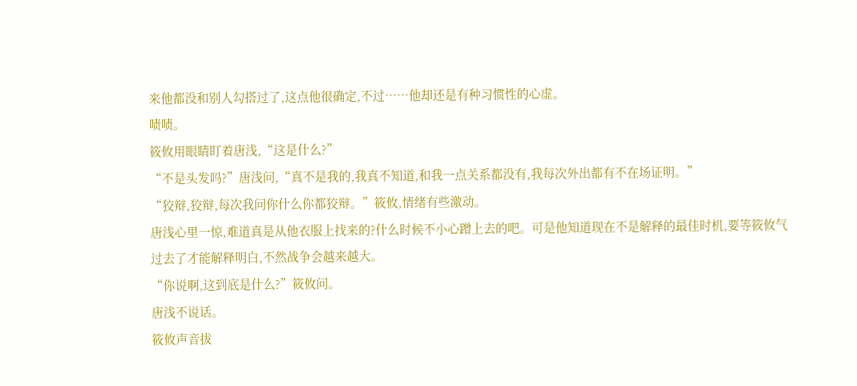来他都没和别人勾搭过了,这点他很确定,不过……他却还是有种习惯性的心虚。
啧啧。
筱攸用眼睛盯着唐浅,“这是什么?”
“不是头发吗?”唐浅问,“真不是我的,我真不知道,和我一点关系都没有,我每次外出都有不在场证明。”
“狡辩,狡辩,每次我问你什么你都狡辩。”筱攸,情绪有些激动。
唐浅心里一惊,难道真是从他衣服上找来的?什么时候不小心蹭上去的吧。可是他知道现在不是解释的最佳时机,要等筱攸气过去了才能解释明白,不然战争会越来越大。
“你说啊,这到底是什么?”筱攸问。
唐浅不说话。
筱攸声音拔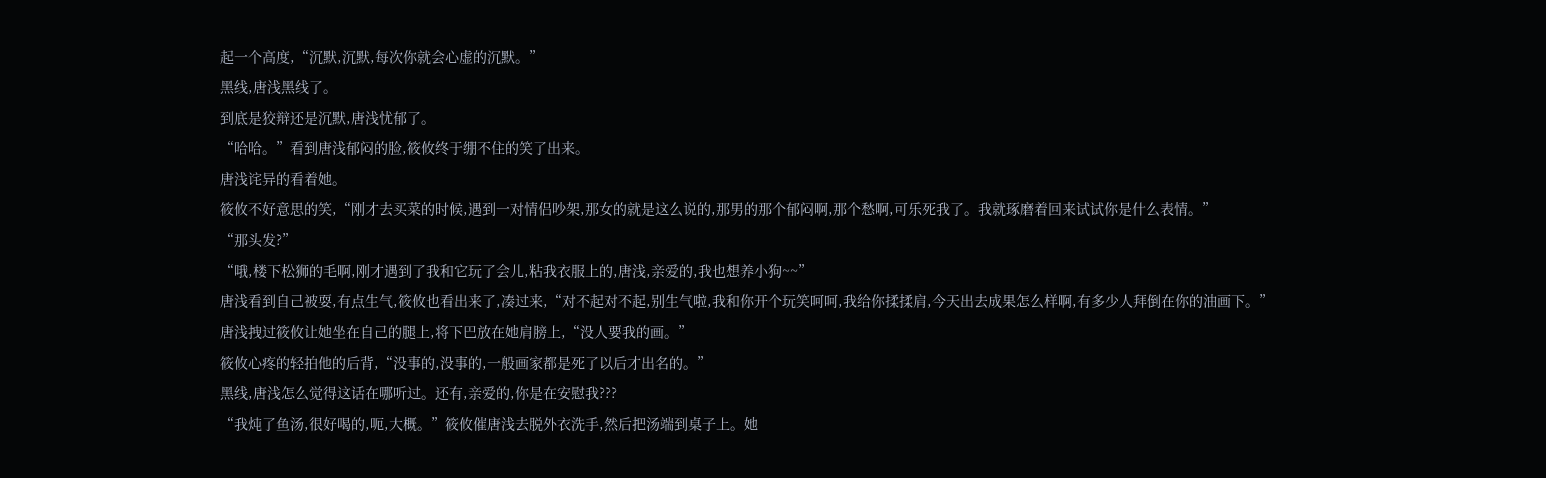起一个高度,“沉默,沉默,每次你就会心虚的沉默。”
黑线,唐浅黑线了。
到底是狡辩还是沉默,唐浅忧郁了。
“哈哈。”看到唐浅郁闷的脸,筱攸终于绷不住的笑了出来。
唐浅诧异的看着她。
筱攸不好意思的笑,“刚才去买菜的时候,遇到一对情侣吵架,那女的就是这么说的,那男的那个郁闷啊,那个愁啊,可乐死我了。我就琢磨着回来试试你是什么表情。”
“那头发?”
“哦,楼下松狮的毛啊,刚才遇到了我和它玩了会儿,粘我衣服上的,唐浅,亲爱的,我也想养小狗~~”
唐浅看到自己被耍,有点生气,筱攸也看出来了,凑过来,“对不起对不起,别生气啦,我和你开个玩笑呵呵,我给你揉揉肩,今天出去成果怎么样啊,有多少人拜倒在你的油画下。”
唐浅拽过筱攸让她坐在自己的腿上,将下巴放在她肩膀上,“没人要我的画。”
筱攸心疼的轻拍他的后背,“没事的,没事的,一般画家都是死了以后才出名的。”
黑线,唐浅怎么觉得这话在哪听过。还有,亲爱的,你是在安慰我???
“我炖了鱼汤,很好喝的,呃,大概。”筱攸催唐浅去脱外衣洗手,然后把汤端到桌子上。她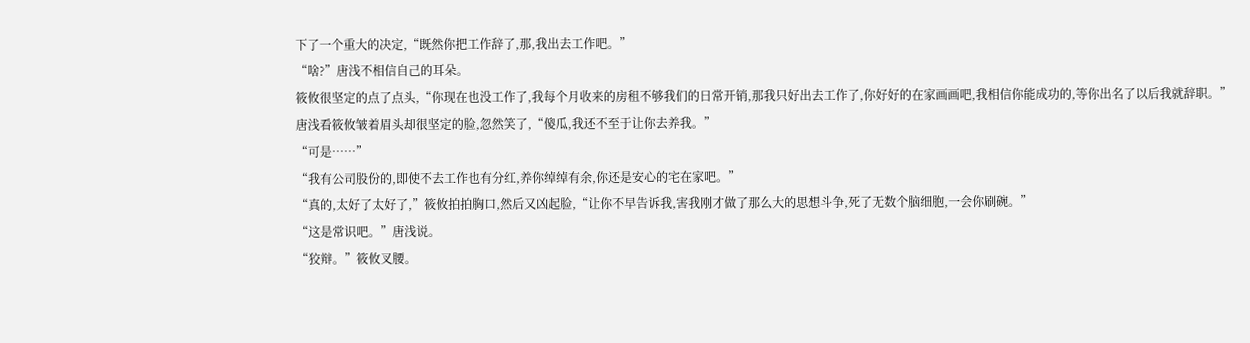下了一个重大的决定,“既然你把工作辞了,那,我出去工作吧。”
“啥?”唐浅不相信自己的耳朵。
筱攸很坚定的点了点头,“你现在也没工作了,我每个月收来的房租不够我们的日常开销,那我只好出去工作了,你好好的在家画画吧,我相信你能成功的,等你出名了以后我就辞职。”
唐浅看筱攸皱着眉头却很坚定的脸,忽然笑了,“傻瓜,我还不至于让你去养我。”
“可是……”
“我有公司股份的,即使不去工作也有分红,养你绰绰有余,你还是安心的宅在家吧。”
“真的,太好了太好了,”筱攸拍拍胸口,然后又凶起脸,“让你不早告诉我,害我刚才做了那么大的思想斗争,死了无数个脑细胞,一会你刷碗。”
“这是常识吧。”唐浅说。
“狡辩。”筱攸叉腰。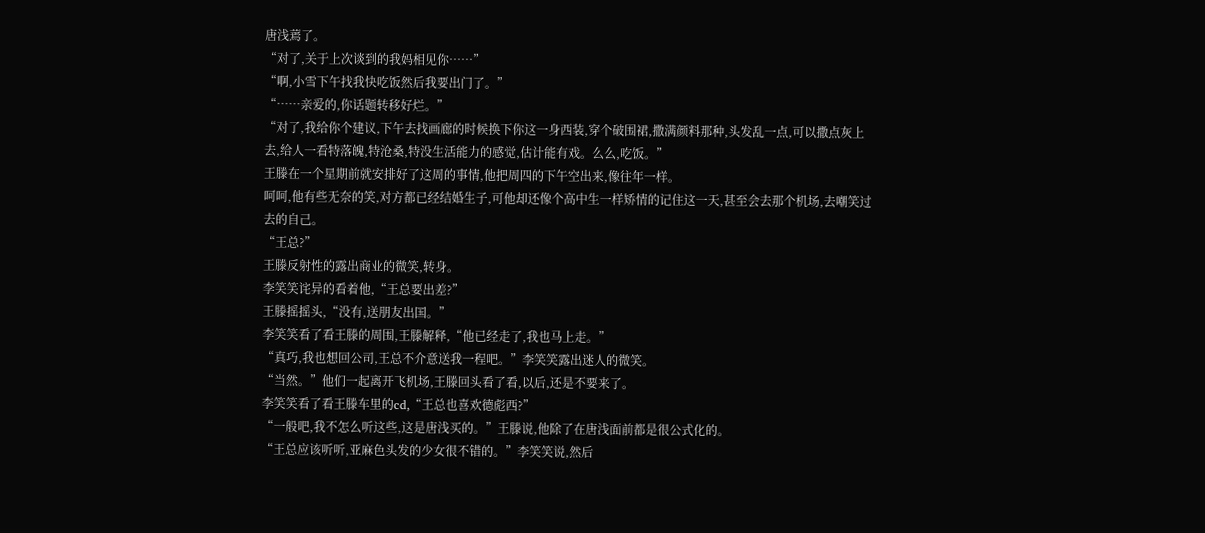唐浅蔫了。
“对了,关于上次谈到的我妈相见你……”
“啊,小雪下午找我快吃饭然后我要出门了。”
“……亲爱的,你话题转移好烂。”
“对了,我给你个建议,下午去找画廊的时候换下你这一身西装,穿个破围裙,撒满颜料那种,头发乱一点,可以撒点灰上去,给人一看特落魄,特沧桑,特没生活能力的感觉,估计能有戏。么么,吃饭。”
王滕在一个星期前就安排好了这周的事情,他把周四的下午空出来,像往年一样。
呵呵,他有些无奈的笑,对方都已经结婚生子,可他却还像个高中生一样矫情的记住这一天,甚至会去那个机场,去嘲笑过去的自己。
“王总?”
王滕反射性的露出商业的微笑,转身。
李笑笑诧异的看着他,“王总要出差?”
王滕摇摇头,“没有,送朋友出国。”
李笑笑看了看王滕的周围,王滕解释,“他已经走了,我也马上走。”
“真巧,我也想回公司,王总不介意送我一程吧。”李笑笑露出迷人的微笑。
“当然。”他们一起离开飞机场,王滕回头看了看,以后,还是不要来了。
李笑笑看了看王滕车里的cd,“王总也喜欢德彪西?”
“一般吧,我不怎么听这些,这是唐浅买的。”王滕说,他除了在唐浅面前都是很公式化的。
“王总应该听听,亚麻色头发的少女很不错的。”李笑笑说,然后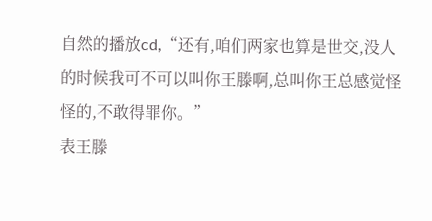自然的播放cd,“还有,咱们两家也算是世交,没人的时候我可不可以叫你王滕啊,总叫你王总感觉怪怪的,不敢得罪你。”
表王滕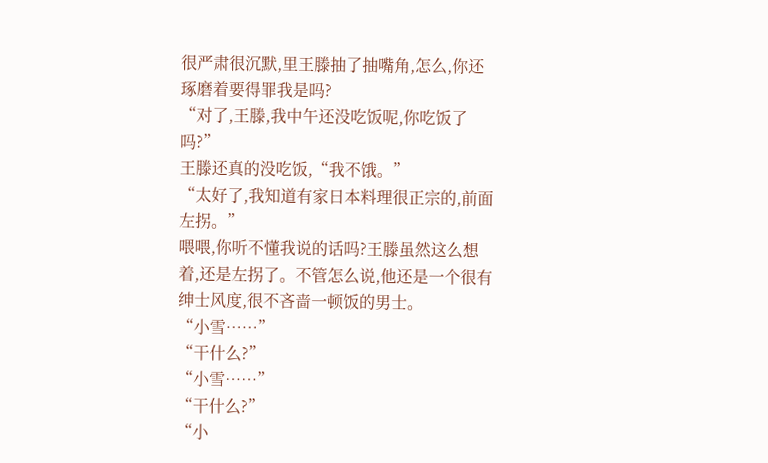很严肃很沉默,里王滕抽了抽嘴角,怎么,你还琢磨着要得罪我是吗?
“对了,王滕,我中午还没吃饭呢,你吃饭了吗?”
王滕还真的没吃饭,“我不饿。”
“太好了,我知道有家日本料理很正宗的,前面左拐。”
喂喂,你听不懂我说的话吗?王滕虽然这么想着,还是左拐了。不管怎么说,他还是一个很有绅士风度,很不吝啬一顿饭的男士。
“小雪……”
“干什么?”
“小雪……”
“干什么?”
“小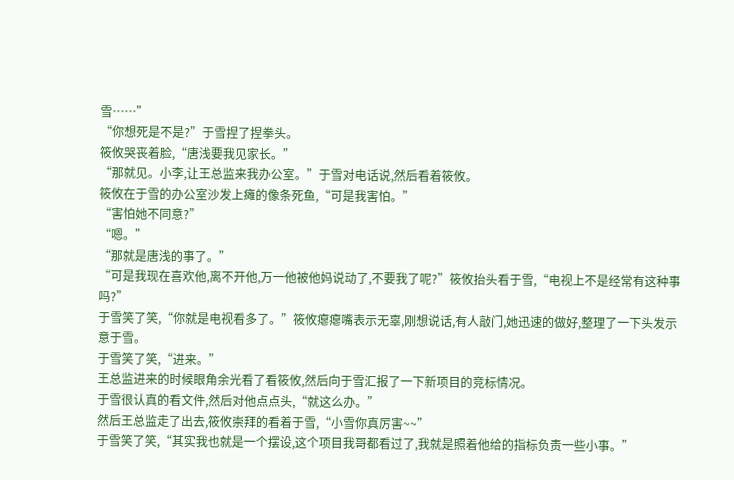雪……”
“你想死是不是?”于雪捏了捏拳头。
筱攸哭丧着脸,“唐浅要我见家长。”
“那就见。小李,让王总监来我办公室。”于雪对电话说,然后看着筱攸。
筱攸在于雪的办公室沙发上瘫的像条死鱼,“可是我害怕。”
“害怕她不同意?”
“嗯。”
“那就是唐浅的事了。”
“可是我现在喜欢他,离不开他,万一他被他妈说动了,不要我了呢?”筱攸抬头看于雪,“电视上不是经常有这种事吗?”
于雪笑了笑,“你就是电视看多了。”筱攸瘪瘪嘴表示无辜,刚想说话,有人敲门,她迅速的做好,整理了一下头发示意于雪。
于雪笑了笑,“进来。”
王总监进来的时候眼角余光看了看筱攸,然后向于雪汇报了一下新项目的竞标情况。
于雪很认真的看文件,然后对他点点头,“就这么办。”
然后王总监走了出去,筱攸崇拜的看着于雪,“小雪你真厉害~~”
于雪笑了笑,“其实我也就是一个摆设,这个项目我哥都看过了,我就是照着他给的指标负责一些小事。”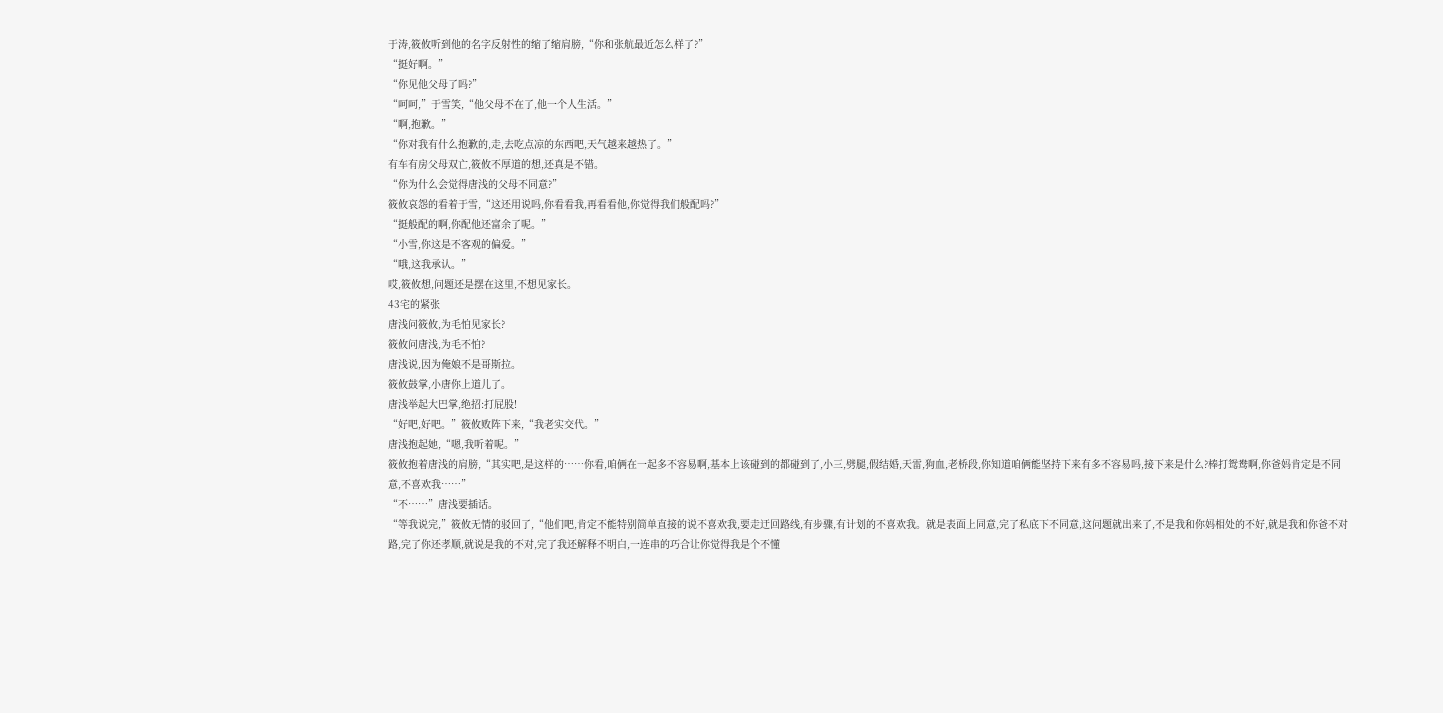于涛,筱攸听到他的名字反射性的缩了缩肩膀,“你和张航最近怎么样了?”
“挺好啊。”
“你见他父母了吗?”
“呵呵,”于雪笑,“他父母不在了,他一个人生活。”
“啊,抱歉。”
“你对我有什么抱歉的,走,去吃点凉的东西吧,天气越来越热了。”
有车有房父母双亡,筱攸不厚道的想,还真是不错。
“你为什么会觉得唐浅的父母不同意?”
筱攸哀怨的看着于雪,“这还用说吗,你看看我,再看看他,你觉得我们般配吗?”
“挺般配的啊,你配他还富余了呢。”
“小雪,你这是不客观的偏爱。”
“哦,这我承认。”
哎,筱攸想,问题还是摆在这里,不想见家长。
43宅的紧张
唐浅问筱攸,为毛怕见家长?
筱攸问唐浅,为毛不怕?
唐浅说,因为俺娘不是哥斯拉。
筱攸鼓掌,小唐你上道儿了。
唐浅举起大巴掌,绝招:打屁股!
“好吧,好吧。”筱攸败阵下来,“我老实交代。”
唐浅抱起她,“嗯,我听着呢。”
筱攸抱着唐浅的肩膀,“其实吧,是这样的……你看,咱俩在一起多不容易啊,基本上该碰到的都碰到了,小三,劈腿,假结婚,天雷,狗血,老桥段,你知道咱俩能坚持下来有多不容易吗,接下来是什么?棒打鸳鸯啊,你爸妈肯定是不同意,不喜欢我……”
“不……”唐浅要插话。
“等我说完,”筱攸无情的驳回了,“他们吧,肯定不能特别简单直接的说不喜欢我,要走迂回路线,有步骤,有计划的不喜欢我。就是表面上同意,完了私底下不同意,这问题就出来了,不是我和你妈相处的不好,就是我和你爸不对路,完了你还孝顺,就说是我的不对,完了我还解释不明白,一连串的巧合让你觉得我是个不懂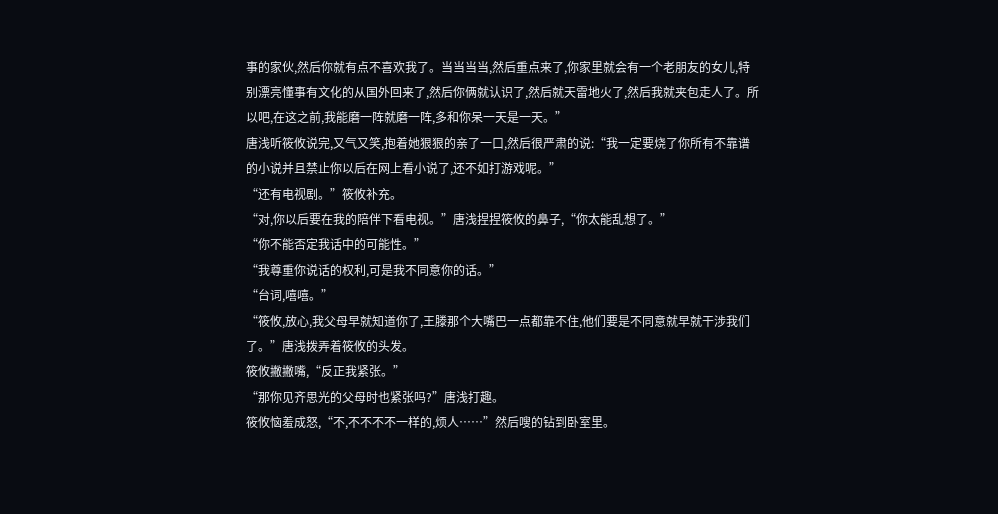事的家伙,然后你就有点不喜欢我了。当当当当,然后重点来了,你家里就会有一个老朋友的女儿,特别漂亮懂事有文化的从国外回来了,然后你俩就认识了,然后就天雷地火了,然后我就夹包走人了。所以吧,在这之前,我能磨一阵就磨一阵,多和你呆一天是一天。”
唐浅听筱攸说完,又气又笑,抱着她狠狠的亲了一口,然后很严肃的说:“我一定要烧了你所有不靠谱的小说并且禁止你以后在网上看小说了,还不如打游戏呢。”
“还有电视剧。”筱攸补充。
“对,你以后要在我的陪伴下看电视。”唐浅捏捏筱攸的鼻子,“你太能乱想了。”
“你不能否定我话中的可能性。”
“我尊重你说话的权利,可是我不同意你的话。”
“台词,嘻嘻。”
“筱攸,放心,我父母早就知道你了,王滕那个大嘴巴一点都靠不住,他们要是不同意就早就干涉我们了。”唐浅拨弄着筱攸的头发。
筱攸撇撇嘴,“反正我紧张。”
“那你见齐思光的父母时也紧张吗?”唐浅打趣。
筱攸恼羞成怒,“不,不不不不一样的,烦人……”然后嗖的钻到卧室里。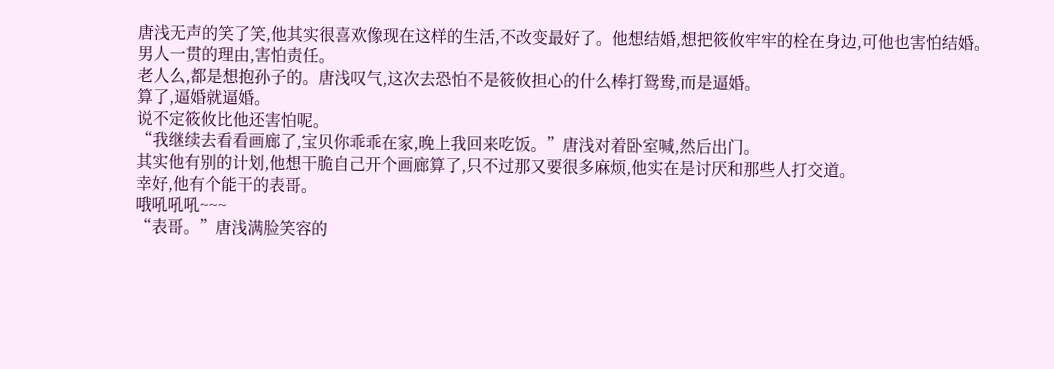唐浅无声的笑了笑,他其实很喜欢像现在这样的生活,不改变最好了。他想结婚,想把筱攸牢牢的栓在身边,可他也害怕结婚。
男人一贯的理由,害怕责任。
老人么,都是想抱孙子的。唐浅叹气,这次去恐怕不是筱攸担心的什么棒打鸳鸯,而是逼婚。
算了,逼婚就逼婚。
说不定筱攸比他还害怕呢。
“我继续去看看画廊了,宝贝你乖乖在家,晚上我回来吃饭。”唐浅对着卧室喊,然后出门。
其实他有别的计划,他想干脆自己开个画廊算了,只不过那又要很多麻烦,他实在是讨厌和那些人打交道。
幸好,他有个能干的表哥。
哦吼吼吼~~~
“表哥。”唐浅满脸笑容的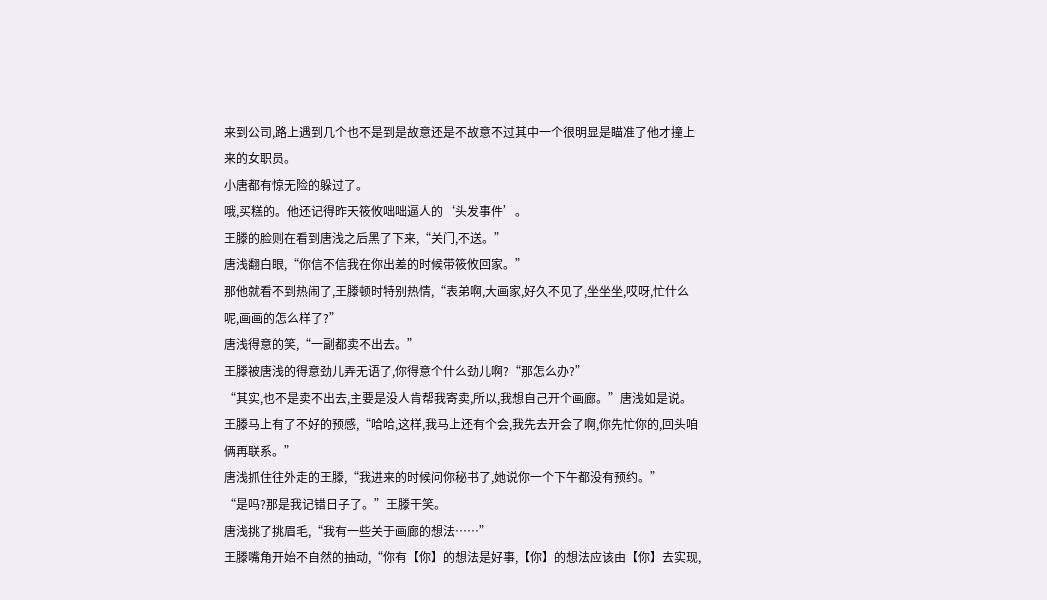来到公司,路上遇到几个也不是到是故意还是不故意不过其中一个很明显是瞄准了他才撞上来的女职员。
小唐都有惊无险的躲过了。
哦,买糕的。他还记得昨天筱攸咄咄逼人的‘头发事件’。
王滕的脸则在看到唐浅之后黑了下来,“关门,不送。”
唐浅翻白眼,“你信不信我在你出差的时候带筱攸回家。”
那他就看不到热闹了,王滕顿时特别热情,“表弟啊,大画家,好久不见了,坐坐坐,哎呀,忙什么呢,画画的怎么样了?”
唐浅得意的笑,“一副都卖不出去。”
王滕被唐浅的得意劲儿弄无语了,你得意个什么劲儿啊?“那怎么办?”
“其实,也不是卖不出去,主要是没人肯帮我寄卖,所以,我想自己开个画廊。”唐浅如是说。
王滕马上有了不好的预感,“哈哈,这样,我马上还有个会,我先去开会了啊,你先忙你的,回头咱俩再联系。”
唐浅抓住往外走的王滕,“我进来的时候问你秘书了,她说你一个下午都没有预约。”
“是吗?那是我记错日子了。”王滕干笑。
唐浅挑了挑眉毛,“我有一些关于画廊的想法……”
王滕嘴角开始不自然的抽动,“你有【你】的想法是好事,【你】的想法应该由【你】去实现,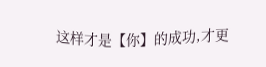这样才是【你】的成功,才更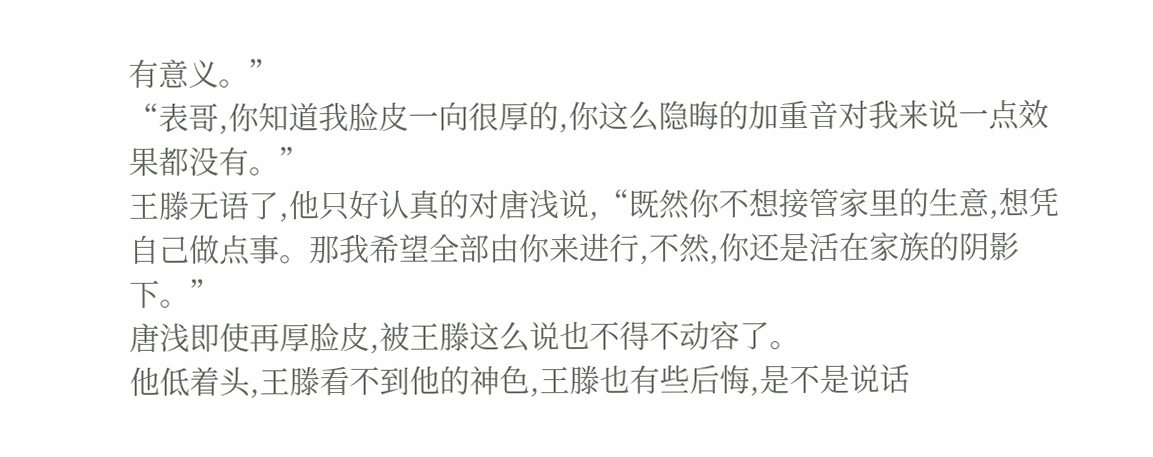有意义。”
“表哥,你知道我脸皮一向很厚的,你这么隐晦的加重音对我来说一点效果都没有。”
王滕无语了,他只好认真的对唐浅说,“既然你不想接管家里的生意,想凭自己做点事。那我希望全部由你来进行,不然,你还是活在家族的阴影下。”
唐浅即使再厚脸皮,被王滕这么说也不得不动容了。
他低着头,王滕看不到他的神色,王滕也有些后悔,是不是说话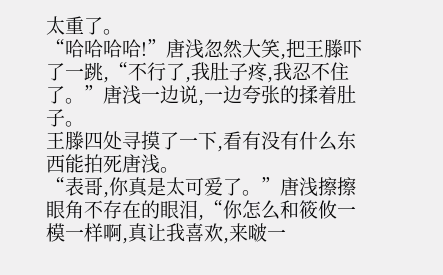太重了。
“哈哈哈哈!”唐浅忽然大笑,把王滕吓了一跳,“不行了,我肚子疼,我忍不住了。”唐浅一边说,一边夸张的揉着肚子。
王滕四处寻摸了一下,看有没有什么东西能拍死唐浅。
“表哥,你真是太可爱了。”唐浅擦擦眼角不存在的眼泪,“你怎么和筱攸一模一样啊,真让我喜欢,来啵一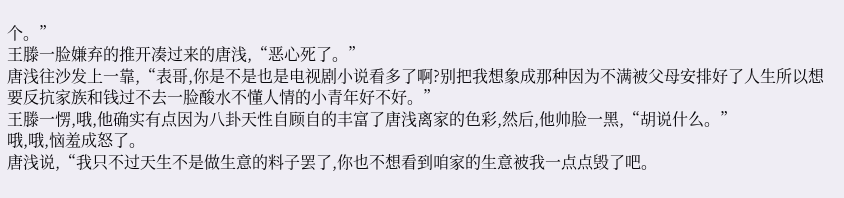个。”
王滕一脸嫌弃的推开凑过来的唐浅,“恶心死了。”
唐浅往沙发上一靠,“表哥,你是不是也是电视剧小说看多了啊?别把我想象成那种因为不满被父母安排好了人生所以想要反抗家族和钱过不去一脸酸水不懂人情的小青年好不好。”
王滕一愣,哦,他确实有点因为八卦天性自顾自的丰富了唐浅离家的色彩,然后,他帅脸一黑,“胡说什么。”
哦,哦,恼羞成怒了。
唐浅说,“我只不过天生不是做生意的料子罢了,你也不想看到咱家的生意被我一点点毁了吧。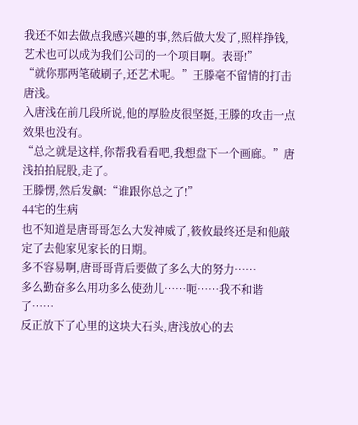我还不如去做点我感兴趣的事,然后做大发了,照样挣钱,艺术也可以成为我们公司的一个项目啊。表哥!”
“就你那两笔破刷子,还艺术呢。”王滕毫不留情的打击唐浅。
入唐浅在前几段所说,他的厚脸皮很坚挺,王滕的攻击一点效果也没有。
“总之就是这样,你帮我看看吧,我想盘下一个画廊。”唐浅拍拍屁股,走了。
王滕愣,然后发飙:“谁跟你总之了!”
44宅的生病
也不知道是唐哥哥怎么大发神威了,筱攸最终还是和他敲定了去他家见家长的日期。
多不容易啊,唐哥哥背后要做了多么大的努力……
多么勤奋多么用功多么使劲儿……呃……我不和谐了……
反正放下了心里的这块大石头,唐浅放心的去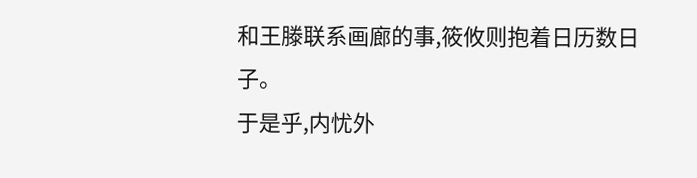和王滕联系画廊的事,筱攸则抱着日历数日子。
于是乎,内忧外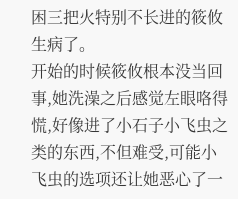困三把火特别不长进的筱攸生病了。
开始的时候筱攸根本没当回事,她洗澡之后感觉左眼咯得慌,好像进了小石子小飞虫之类的东西,不但难受,可能小飞虫的选项还让她恶心了一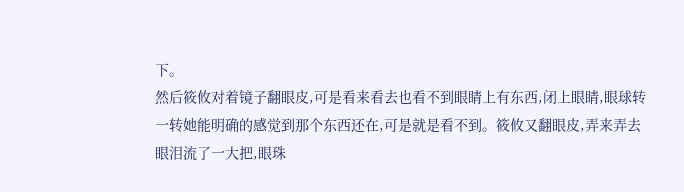下。
然后筱攸对着镜子翻眼皮,可是看来看去也看不到眼睛上有东西,闭上眼睛,眼球转一转她能明确的感觉到那个东西还在,可是就是看不到。筱攸又翻眼皮,弄来弄去眼泪流了一大把,眼珠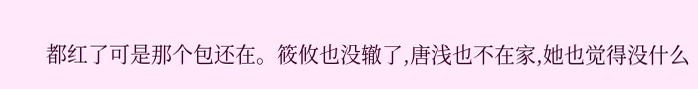都红了可是那个包还在。筱攸也没辙了,唐浅也不在家,她也觉得没什么